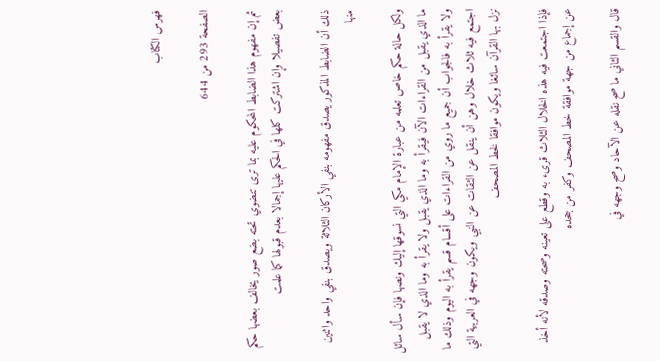فهرس الكتاب

الصفحة 293 من 644

ثم إن مفهوم هذا الضابط المحكوم عليه بما ترى تنضوي تحته بضع صور يخالف بعضها حكم بعض تفصيلا وإن اشتركت كلها في الحكم عليها إجمالا بعدم قبولها كما علمت

ذلك أن الضابط المذكور يصدق مفهومه بنفي الأركان الثلاثة ويصدق بنفي واحد واثنين منها

ولكل حالة حكم خاص تعلمه من عبارة الإمام مكي التي نسوقها إليك ونصها فإن سأل سائل ما الذي يقبل من القراءات الآن فيقرأ به وما الذي يقبل ولا يقرأ به وما الذي لا يقبل ولا يقرأ به فالجواب أن جميع ما روي من القراءات على أقسام قسم يقرأ به اليوم وذلك ما اجتمع فيه ثلاث خلال وهن أن ينقل عن الثقات عن النبي ويكون وجهه في العربية التي نزل بها القرآن سائغا ويكون موافقا لخط المصحف

فإذا اجتمعت فيه هذه الخلال الثلاث قرىء به وقطع على تعينه وصحته وصدقه لأنه أخذ عن إجماع من جهة موافقة خط المصحف وكفر من جحده

قال والقسم الثاني ما صح نقله عن الآحاد وصح وجهه في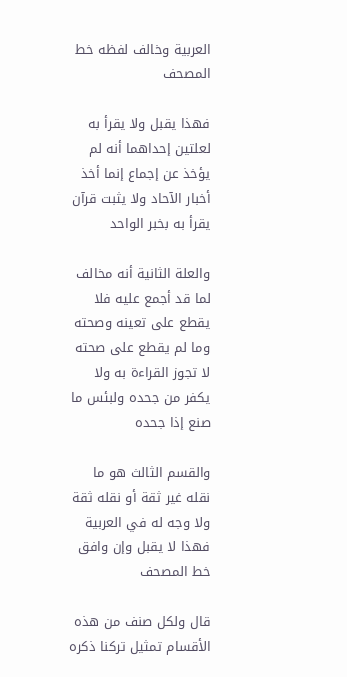العربية وخالف لفظه خط المصحف

فهذا يقبل ولا يقرأ به لعلتين إحداهما أنه لم يؤخذ عن إجماع إنما أخذ أخبار الآحاد ولا يثبت قرآن يقرأ به بخبر الواحد

والعلة الثانية أنه مخالف لما قد أجمع عليه فلا يقطع على تعينه وصحته وما لم يقطع على صحته لا تجوز القراءة به ولا يكفر من جحده ولبئس ما صنع إذا جحده

والقسم الثالث هو ما نقله غير ثقة أو نقله ثقة ولا وجه له في العربية فهذا لا يقبل وإن وافق خط المصحف

قال ولكل صنف من هذه الأقسام تمثيل تركنا ذكره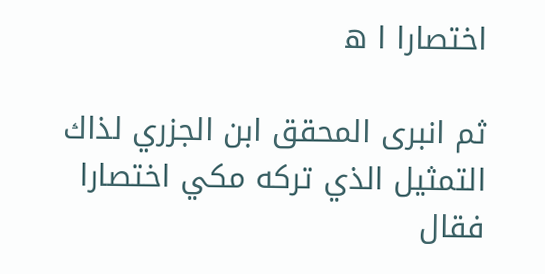اختصارا ا ه

ثم انبرى المحقق ابن الجزري لذاك التمثيل الذي تركه مكي اختصارا فقال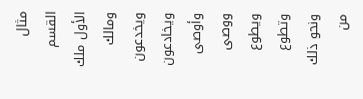مثال القسم الأول ملك ومالك ويخدعون ويخادعون وأوصى ووصى ويطوع وتطوع ونحو ذلك من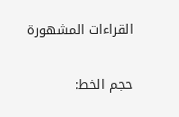القراءات المشهورة

حجم الخط: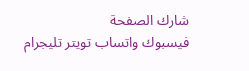شارك الصفحة
فيسبوك واتساب تويتر تليجرام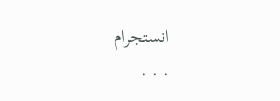انستجرام
. . .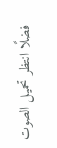فضلًا انتظر تحميل الصوت